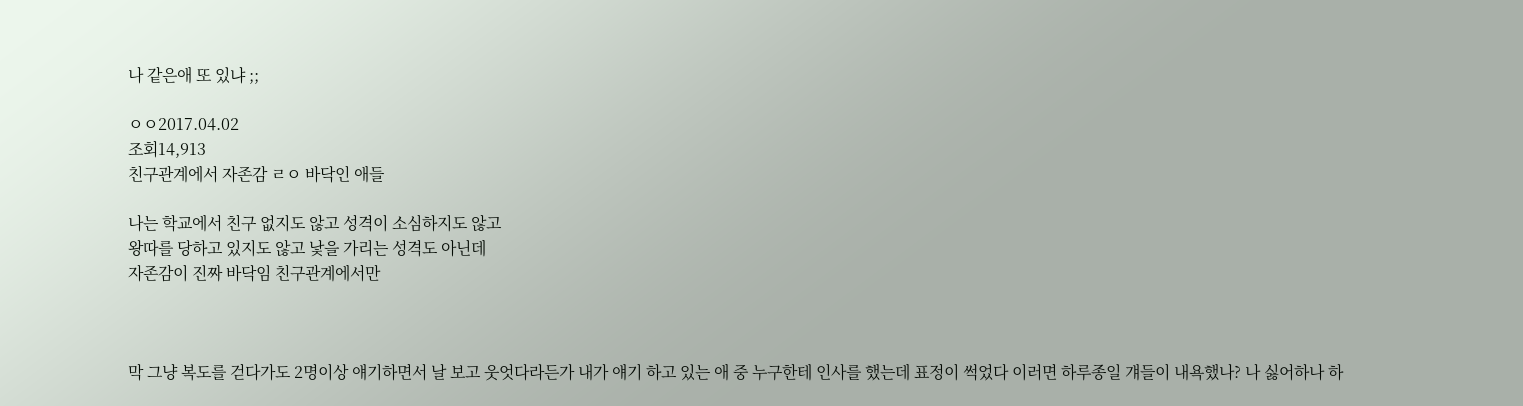나 같은애 또 있냐 ;;

ㅇㅇ2017.04.02
조회14,913
친구관계에서 자존감 ㄹㅇ 바닥인 애들

나는 학교에서 친구 없지도 않고 성격이 소심하지도 않고
왕따를 당하고 있지도 않고 낯을 가리는 성격도 아닌데
자존감이 진짜 바닥임 친구관계에서만



막 그냥 복도를 걷다가도 2명이상 얘기하면서 날 보고 웃엇다라든가 내가 얘기 하고 있는 애 중 누구한테 인사를 했는데 표정이 썩었다 이러면 하루종일 걔들이 내욕했나? 나 싫어하나 하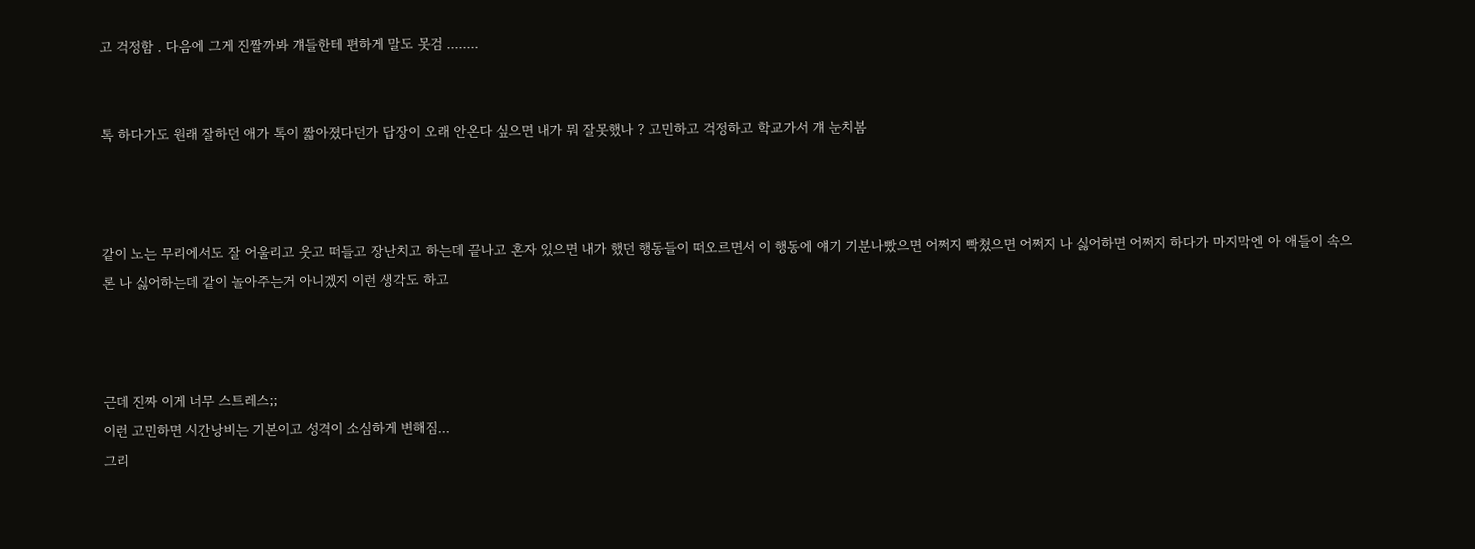고 걱정함 . 다음에 그게 진짤까봐 걔들한테 편하게 말도 못검 ........


톡 하다가도 원래 잘하던 애가 톡이 짧아졌다던가 답장이 오래 안온다 싶으면 내가 뭐 잘못했나 ? 고민하고 걱정하고 학교가서 걔 눈치봄



같이 노는 무리에서도 잘 어울리고 웃고 떠들고 장난치고 하는데 끝나고 혼자 있으면 내가 했던 행동들이 떠오르면서 이 행동에 얘기 기분나빴으면 어쩌지 빡쳤으면 어쩌지 나 싫어하면 어쩌지 하다가 마지막엔 아 애들이 속으론 나 싫어하는데 같이 놀아주는거 아니겠지 이런 생각도 하고



근데 진짜 이게 너무 스트레스;;
이런 고민하면 시간낭비는 기본이고 성격이 소심하게 변해짐...
그리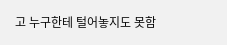고 누구한테 털어놓지도 못함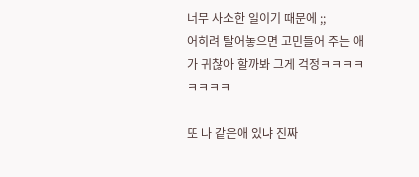너무 사소한 일이기 때문에 ;;
어히려 탈어놓으면 고민들어 주는 애가 귀찮아 할까봐 그게 걱정ㅋㅋㅋㅋㅋㅋㅋㅋ

또 나 같은애 있냐 진짜